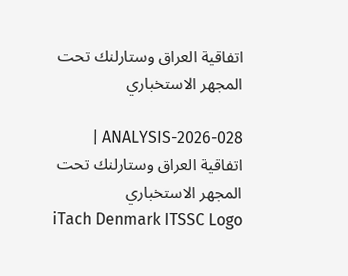اتفاقية العراق وستارلنك تحت المجهر الاستخباري

ANALYSIS-2026-028 | اتفاقية العراق وستارلنك تحت المجهر الاستخباري
iTach Denmark ITSSC Logo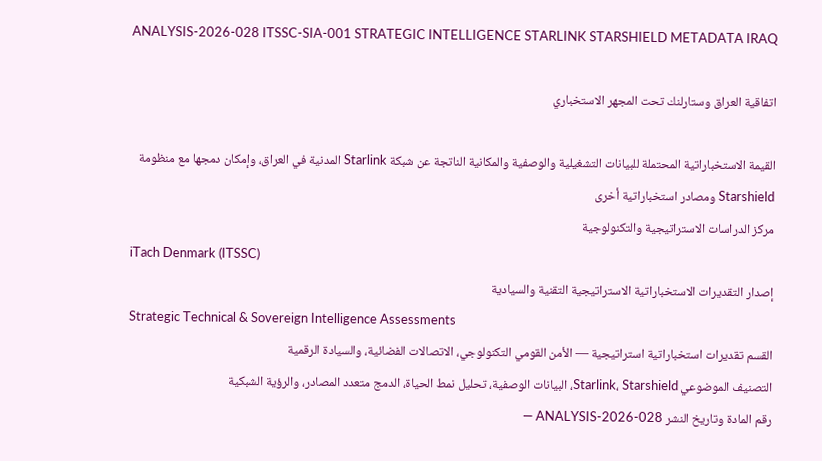ANALYSIS-2026-028 ITSSC-SIA-001 STRATEGIC INTELLIGENCE STARLINK STARSHIELD METADATA IRAQ

اتفاقية العراق وستارلنك تحت المجهر الاستخباري

القيمة الاستخباراتية المحتملة للبيانات التشغيلية والوصفية والمكانية الناتجة عن شبكة Starlink المدنية في العراق، وإمكان دمجها مع منظومة Starshield ومصادر استخباراتية أخرى
مركز الدراسات الاستراتيجية والتكنولوجية
iTach Denmark (ITSSC)
إصدار التقديرات الاستخباراتية الاستراتيجية التقنية والسيادية
Strategic Technical & Sovereign Intelligence Assessments
القسم تقديرات استخباراتية استراتيجية — الأمن القومي التكنولوجي، الاتصالات الفضائية، والسيادة الرقمية
التصنيف الموضوعي Starlink، Starshield، البيانات الوصفية، تحليل نمط الحياة، الدمج متعدد المصادر، والرؤية الشبكية
رقم المادة وتاريخ النشر ANALYSIS-2026-028 —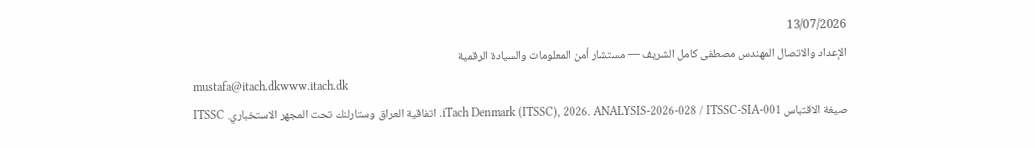13/07/2026
الإعداد والاتصال المهندس مصطفى كامل الشريف — مستشار أمن المعلومات والسيادة الرقمية
mustafa@itach.dkwww.itach.dk
صيغة الاقتباس iTach Denmark (ITSSC), 2026. ANALYSIS-2026-028 / ITSSC-SIA-001. اتفاقية العراق وستارلنك تحت المجهر الاستخباري. ITSSC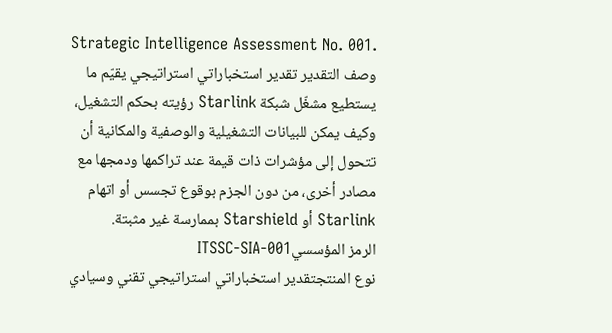Strategic Intelligence Assessment No. 001.
وصف التقدير تقدير استخباراتي استراتيجي يقيّم ما يستطيع مشغّل شبكة Starlink رؤيته بحكم التشغيل، وكيف يمكن للبيانات التشغيلية والوصفية والمكانية أن تتحول إلى مؤشرات ذات قيمة عند تراكمها ودمجها مع مصادر أخرى، من دون الجزم بوقوع تجسس أو اتهام Starlink أو Starshield بممارسة غير مثبتة.
الرمز المؤسسيITSSC-SIA-001
نوع المنتجتقدير استخباراتي استراتيجي تقني وسيادي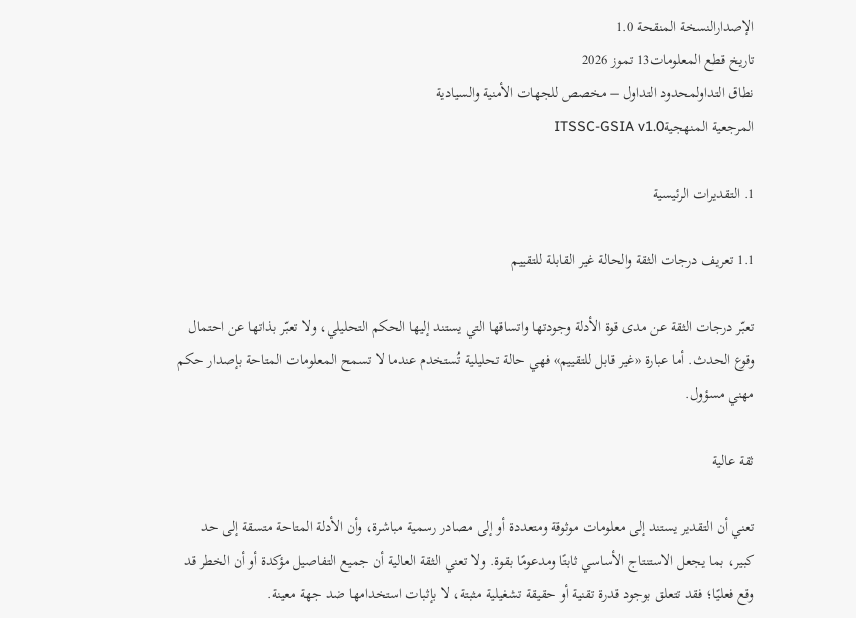الإصدارالنسخة المنقحة 1.0
تاريخ قطع المعلومات13 تموز 2026
نطاق التداولمحدود التداول – مخصص للجهات الأمنية والسيادية
المرجعية المنهجيةITSSC-GSIA v1.0

1. التقديرات الرئيسية

1.1 تعريف درجات الثقة والحالة غير القابلة للتقييم

تعبّر درجات الثقة عن مدى قوة الأدلة وجودتها واتساقها التي يستند إليها الحكم التحليلي، ولا تعبّر بذاتها عن احتمال وقوع الحدث. أما عبارة «غير قابل للتقييم» فهي حالة تحليلية تُستخدم عندما لا تسمح المعلومات المتاحة بإصدار حكم مهني مسؤول.

ثقة عالية

تعني أن التقدير يستند إلى معلومات موثوقة ومتعددة أو إلى مصادر رسمية مباشرة، وأن الأدلة المتاحة متسقة إلى حد كبير، بما يجعل الاستنتاج الأساسي ثابتًا ومدعومًا بقوة. ولا تعني الثقة العالية أن جميع التفاصيل مؤكدة أو أن الخطر قد وقع فعليًا؛ فقد تتعلق بوجود قدرة تقنية أو حقيقة تشغيلية مثبتة، لا بإثبات استخدامها ضد جهة معينة.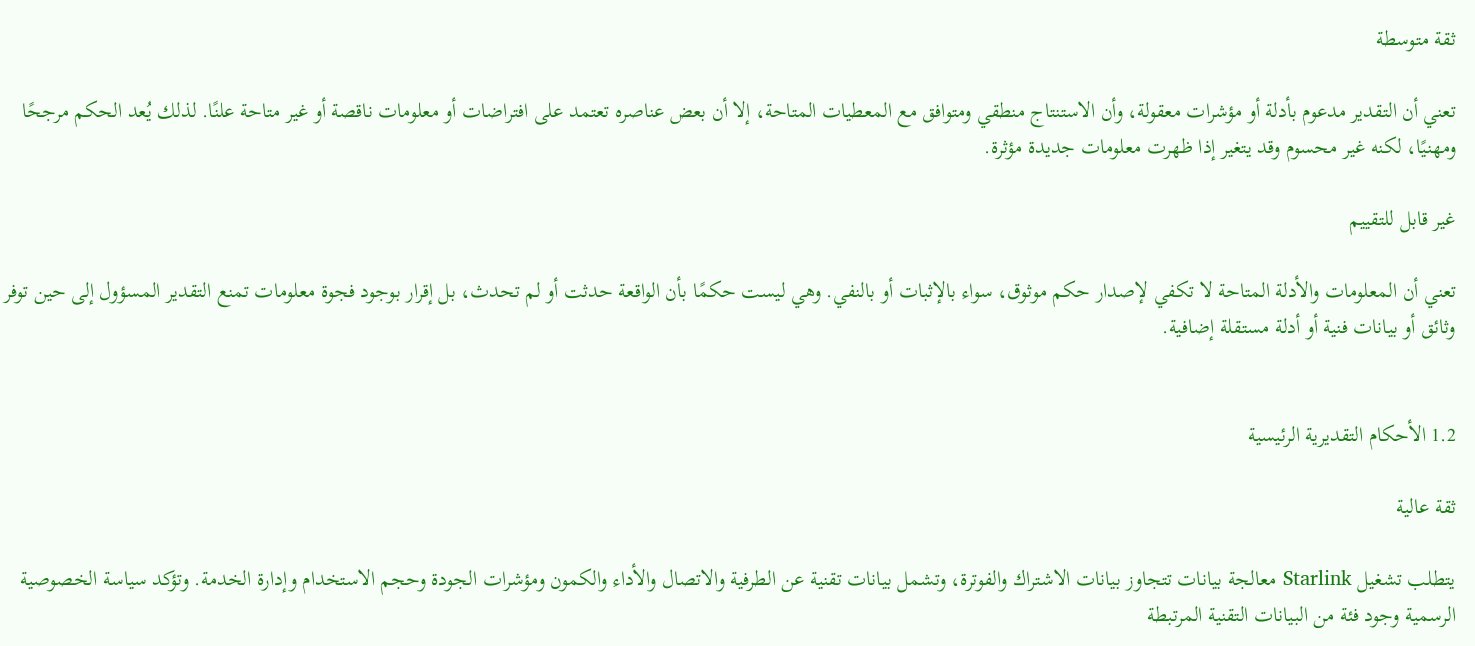ثقة متوسطة

تعني أن التقدير مدعوم بأدلة أو مؤشرات معقولة، وأن الاستنتاج منطقي ومتوافق مع المعطيات المتاحة، إلا أن بعض عناصره تعتمد على افتراضات أو معلومات ناقصة أو غير متاحة علنًا. لذلك يُعد الحكم مرجحًا ومهنيًا، لكنه غير محسوم وقد يتغير إذا ظهرت معلومات جديدة مؤثرة.

غير قابل للتقييم

تعني أن المعلومات والأدلة المتاحة لا تكفي لإصدار حكم موثوق، سواء بالإثبات أو بالنفي. وهي ليست حكمًا بأن الواقعة حدثت أو لم تحدث، بل إقرار بوجود فجوة معلومات تمنع التقدير المسؤول إلى حين توفر وثائق أو بيانات فنية أو أدلة مستقلة إضافية.


1.2 الأحكام التقديرية الرئيسية

ثقة عالية

يتطلب تشغيل Starlink معالجة بيانات تتجاوز بيانات الاشتراك والفوترة، وتشمل بيانات تقنية عن الطرفية والاتصال والأداء والكمون ومؤشرات الجودة وحجم الاستخدام وإدارة الخدمة. وتؤكد سياسة الخصوصية الرسمية وجود فئة من البيانات التقنية المرتبطة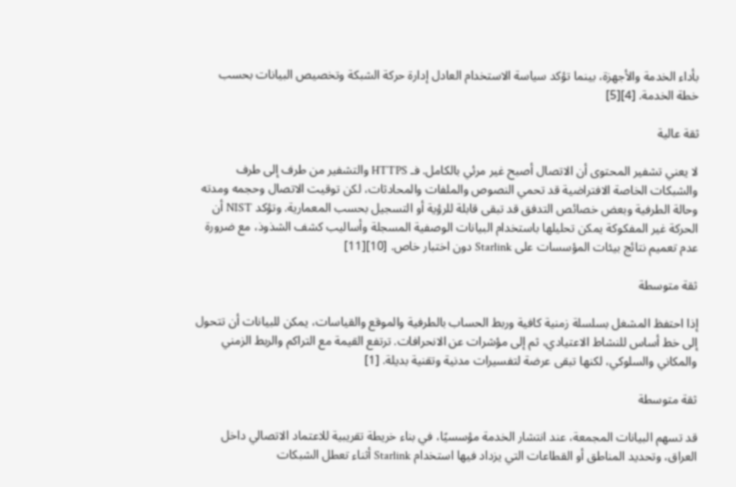بأداء الخدمة والأجهزة، بينما تؤكد سياسة الاستخدام العادل إدارة حركة الشبكة وتخصيص البيانات بحسب خطة الخدمة. [4][5]

ثقة عالية

لا يعني تشفير المحتوى أن الاتصال أصبح غير مرئي بالكامل. فـ HTTPS والتشفير من طرف إلى طرف والشبكات الخاصة الافتراضية قد تحمي النصوص والملفات والمحادثات، لكن توقيت الاتصال وحجمه ومدته وحالة الطرفية وبعض خصائص التدفق قد تبقى قابلة للرؤية أو التسجيل بحسب المعمارية. وتؤكد NIST أن الحركة غير المفكوكة يمكن تحليلها باستخدام البيانات الوصفية المسجلة وأساليب كشف الشذوذ، مع ضرورة عدم تعميم نتائج بيئات المؤسسات على Starlink دون اختبار خاص. [10][11]

ثقة متوسطة

إذا احتفظ المشغل بسلسلة زمنية كافية وربط الحساب بالطرفية والموقع والقياسات، يمكن للبيانات أن تتحول إلى خط أساس للنشاط الاعتيادي، ثم إلى مؤشرات عن الانحرافات. ترتفع القيمة مع التراكم والربط الزمني والمكاني والسلوكي، لكنها تبقى عرضة لتفسيرات مدنية وتقنية بديلة. [1]

ثقة متوسطة

قد تسهم البيانات المجمعة، عند انتشار الخدمة مؤسسيًا، في بناء خريطة تقريبية للاعتماد الاتصالي داخل العراق، وتحديد المناطق أو القطاعات التي يزداد فيها استخدام Starlink أثناء تعطل الشبكات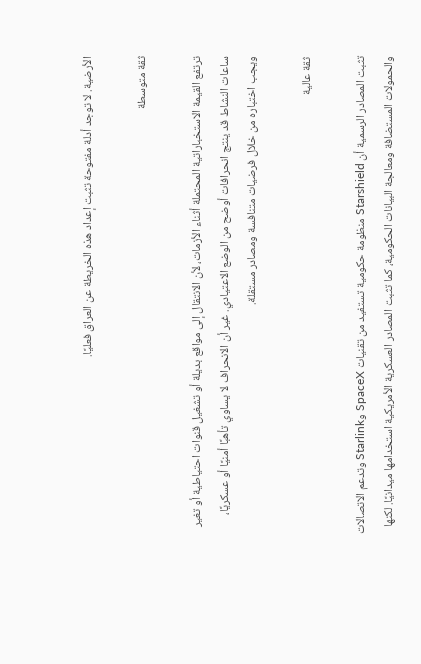الأرضية. لا توجد أدلة مفتوحة تثبت إعداد هذه الخريطة عن العراق فعليًا.

ثقة متوسطة

ترتفع القيمة الاستخباراتية المحتملة أثناء الأزمات، لأن الانتقال إلى مواقع بديلة أو تشغيل قنوات احتياطية أو تغير ساعات النشاط قد ينتج انحرافات أوضح من الوضع الاعتيادي. غير أن الانحراف لا يساوي تأهبًا أمنيًا أو عسكريًا، ويجب اختباره من خلال فرضيات متنافسة ومصادر مستقلة.

ثقة عالية

تثبت المصادر الرسمية أن Starshield منظومة حكومية تستفيد من تقنيات SpaceX وStarlink وتدعم الاتصالات والحمولات المستضافة ومعالجة البيانات الحكومية، كما تثبت المصادر العسكرية الأمريكية استخدامها ميدانيًا. لكنها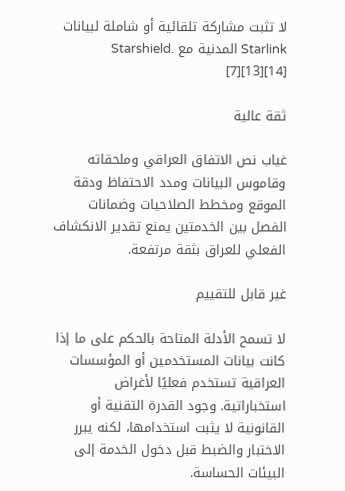لا تثبت مشاركة تلقائية أو شاملة لبيانات Starlink المدنية مع Starshield. [7][13][14]

ثقة عالية

غياب نص الاتفاق العراقي وملحقاته وقاموس البيانات ومدد الاحتفاظ ودقة الموقع ومخطط الصلاحيات وضمانات الفصل بين الخدمتين يمنع تقدير الانكشاف الفعلي للعراق بثقة مرتفعة.

غير قابل للتقييم

لا تسمح الأدلة المتاحة بالحكم على ما إذا كانت بيانات المستخدمين أو المؤسسات العراقية تستخدم فعليًا لأغراض استخباراتية. وجود القدرة التقنية أو القانونية لا يثبت استخدامها، لكنه يبرر الاختبار والضبط قبل دخول الخدمة إلى البيئات الحساسة.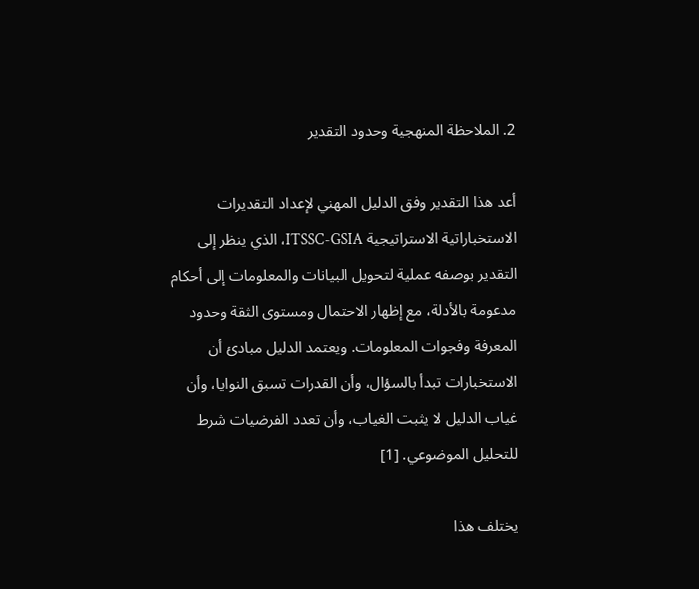2. الملاحظة المنهجية وحدود التقدير

أعد هذا التقدير وفق الدليل المهني لإعداد التقديرات الاستخباراتية الاستراتيجية ITSSC-GSIA، الذي ينظر إلى التقدير بوصفه عملية لتحويل البيانات والمعلومات إلى أحكام مدعومة بالأدلة، مع إظهار الاحتمال ومستوى الثقة وحدود المعرفة وفجوات المعلومات. ويعتمد الدليل مبادئ أن الاستخبارات تبدأ بالسؤال، وأن القدرات تسبق النوايا، وأن غياب الدليل لا يثبت الغياب، وأن تعدد الفرضيات شرط للتحليل الموضوعي. [1]

يختلف هذا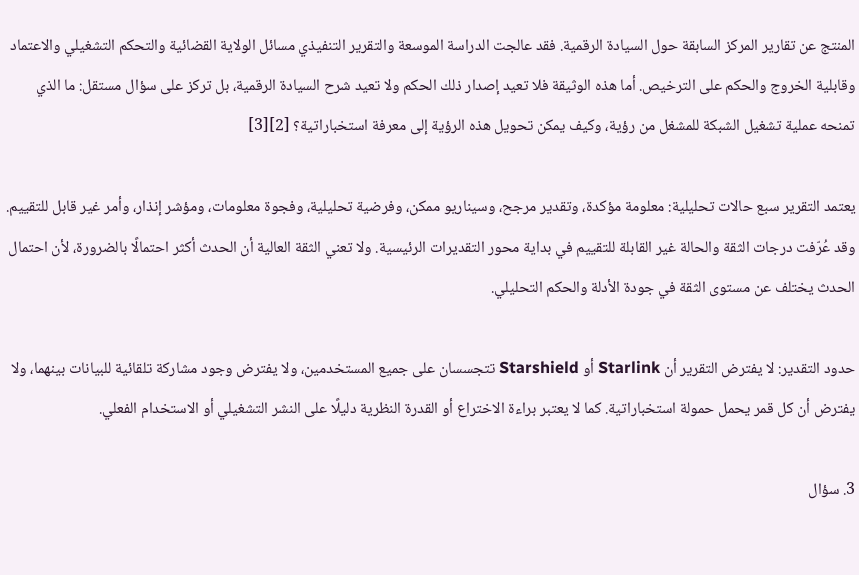المنتج عن تقارير المركز السابقة حول السيادة الرقمية. فقد عالجت الدراسة الموسعة والتقرير التنفيذي مسائل الولاية القضائية والتحكم التشغيلي والاعتماد وقابلية الخروج والحكم على الترخيص. أما هذه الوثيقة فلا تعيد إصدار ذلك الحكم ولا تعيد شرح السيادة الرقمية، بل تركز على سؤال مستقل: ما الذي تمنحه عملية تشغيل الشبكة للمشغل من رؤية، وكيف يمكن تحويل هذه الرؤية إلى معرفة استخباراتية؟ [2][3]

يعتمد التقرير سبع حالات تحليلية: معلومة مؤكدة، وتقدير مرجح، وسيناريو ممكن، وفرضية تحليلية، وفجوة معلومات، ومؤشر إنذار، وأمر غير قابل للتقييم. وقد عُرّفت درجات الثقة والحالة غير القابلة للتقييم في بداية محور التقديرات الرئيسية. ولا تعني الثقة العالية أن الحدث أكثر احتمالًا بالضرورة، لأن احتمال الحدث يختلف عن مستوى الثقة في جودة الأدلة والحكم التحليلي.

حدود التقدير: لا يفترض التقرير أن Starlink أو Starshield تتجسسان على جميع المستخدمين، ولا يفترض وجود مشاركة تلقائية للبيانات بينهما، ولا يفترض أن كل قمر يحمل حمولة استخباراتية. كما لا يعتبر براءة الاختراع أو القدرة النظرية دليلًا على النشر التشغيلي أو الاستخدام الفعلي.

3. سؤال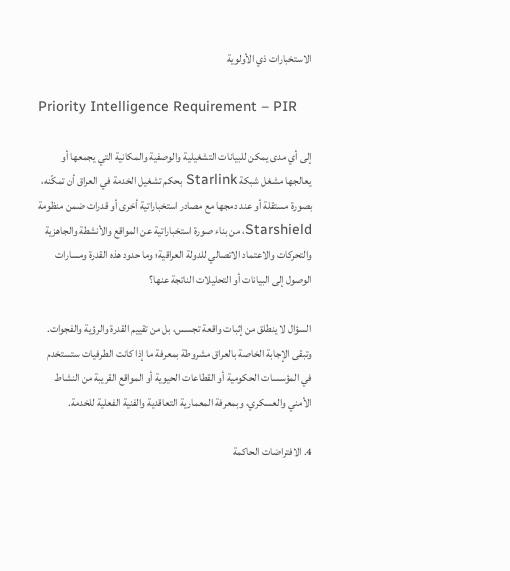الاستخبارات ذي الأولوية

Priority Intelligence Requirement – PIR

إلى أي مدى يمكن للبيانات التشغيلية والوصفية والمكانية التي يجمعها أو يعالجها مشغل شبكة Starlink بحكم تشغيل الخدمة في العراق أن تمكّنه، بصورة مستقلة أو عند دمجها مع مصادر استخباراتية أخرى أو قدرات ضمن منظومة Starshield، من بناء صورة استخباراتية عن المواقع والأنشطة والجاهزية والتحركات والاعتماد الاتصالي للدولة العراقية؛ وما حدود هذه القدرة ومسارات الوصول إلى البيانات أو التحليلات الناتجة عنها؟

السؤال لا ينطلق من إثبات واقعة تجسس، بل من تقييم القدرة والرؤية والفجوات. وتبقى الإجابة الخاصة بالعراق مشروطة بمعرفة ما إذا كانت الطرفيات ستستخدم في المؤسسات الحكومية أو القطاعات الحيوية أو المواقع القريبة من النشاط الأمني والعسكري، وبمعرفة المعمارية التعاقدية والفنية الفعلية للخدمة.

4. الافتراضات الحاكمة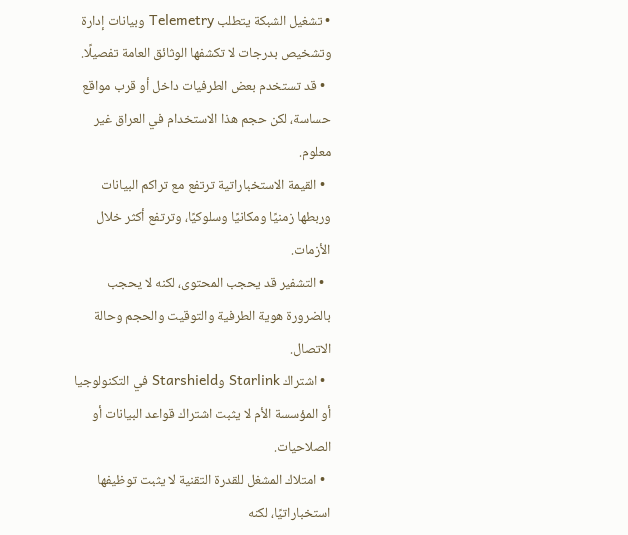• تشغيل الشبكة يتطلب Telemetry وبيانات إدارة وتشخيص بدرجات لا تكشفها الوثائق العامة تفصيلًا.
  • قد تستخدم بعض الطرفيات داخل أو قرب مواقع حساسة، لكن حجم هذا الاستخدام في العراق غير معلوم.
  • القيمة الاستخباراتية ترتفع مع تراكم البيانات وربطها زمنيًا ومكانيًا وسلوكيًا، وترتفع أكثر خلال الأزمات.
  • التشفير قد يحجب المحتوى، لكنه لا يحجب بالضرورة هوية الطرفية والتوقيت والحجم وحالة الاتصال.
  • اشتراك Starlink وStarshield في التكنولوجيا أو المؤسسة الأم لا يثبت اشتراك قواعد البيانات أو الصلاحيات.
  • امتلاك المشغل للقدرة التقنية لا يثبت توظيفها استخباراتيًا، لكنه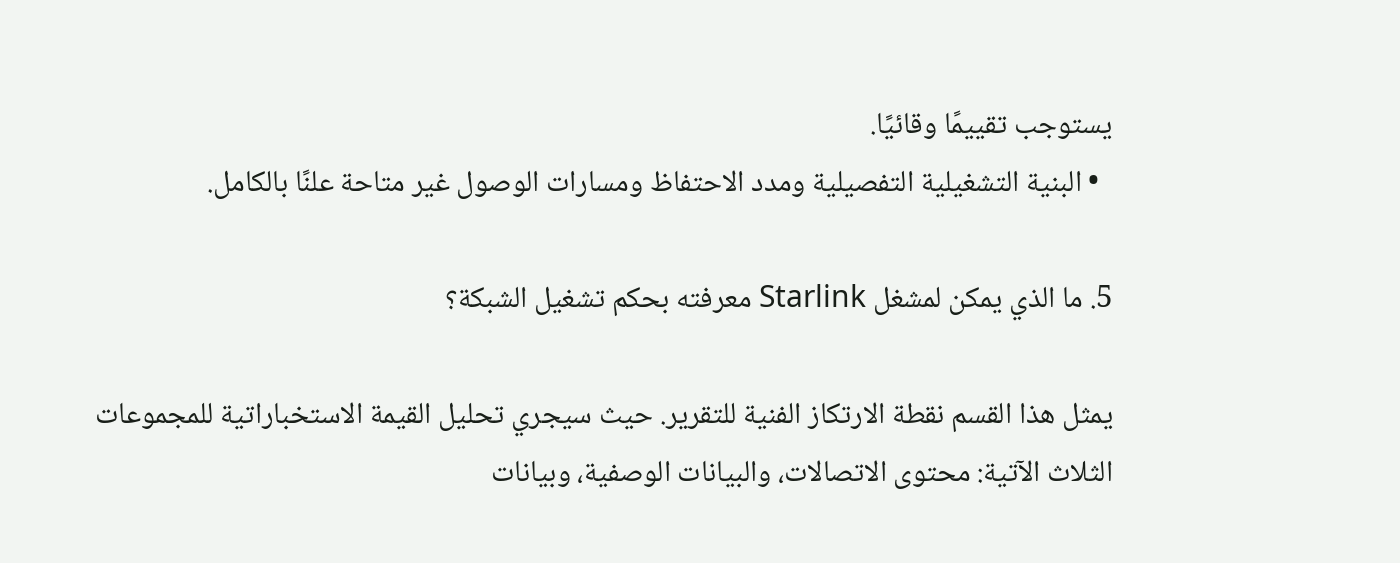يستوجب تقييمًا وقائيًا.
  • البنية التشغيلية التفصيلية ومدد الاحتفاظ ومسارات الوصول غير متاحة علنًا بالكامل.

5. ما الذي يمكن لمشغل Starlink معرفته بحكم تشغيل الشبكة؟

يمثل هذا القسم نقطة الارتكاز الفنية للتقرير. حيث سيجري تحليل القيمة الاستخباراتية للمجموعات الثلاث الآتية: محتوى الاتصالات، والبيانات الوصفية، وبيانات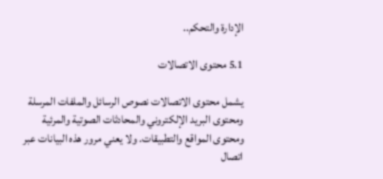الإدارة والتحكم..

5.1 محتوى الاتصالات

يشمل محتوى الاتصالات نصوص الرسائل والملفات المرسلة ومحتوى البريد الإلكتروني والمحادثات الصوتية والمرئية ومحتوى المواقع والتطبيقات. ولا يعني مرور هذه البيانات عبر اتصال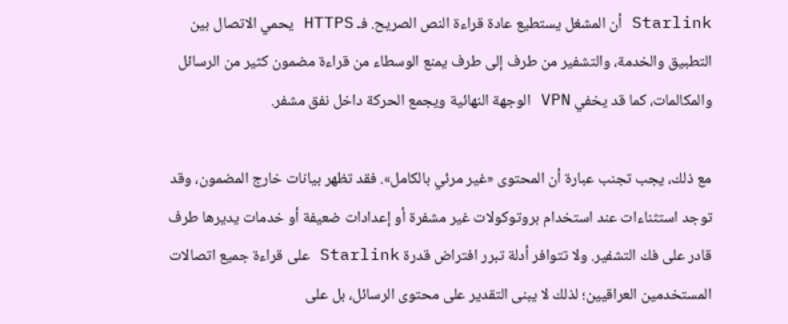Starlink أن المشغل يستطيع عادة قراءة النص الصريح. فـ HTTPS يحمي الاتصال بين التطبيق والخدمة، والتشفير من طرف إلى طرف يمنع الوسطاء من قراءة مضمون كثير من الرسائل والمكالمات، كما قد يخفي VPN الوجهة النهائية ويجمع الحركة داخل نفق مشفر.

مع ذلك، يجب تجنب عبارة أن المحتوى «غير مرئي بالكامل». فقد تظهر بيانات خارج المضمون، وقد توجد استثناءات عند استخدام بروتوكولات غير مشفرة أو إعدادات ضعيفة أو خدمات يديرها طرف قادر على فك التشفير. ولا تتوافر أدلة تبرر افتراض قدرة Starlink على قراءة جميع اتصالات المستخدمين العراقيين؛ لذلك لا يبنى التقدير على محتوى الرسائل، بل على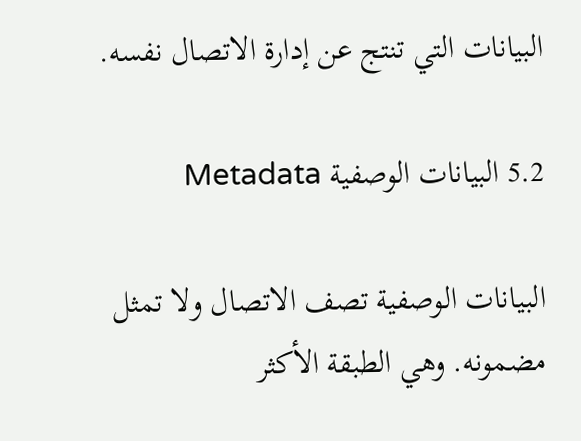البيانات التي تنتج عن إدارة الاتصال نفسه.

5.2 البيانات الوصفية Metadata

البيانات الوصفية تصف الاتصال ولا تمثل مضمونه. وهي الطبقة الأكثر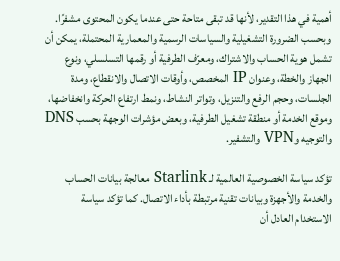أهمية في هذا التقدير، لأنها قد تبقى متاحة حتى عندما يكون المحتوى مشفرًا. وبحسب الضرورة التشغيلية والسياسات الرسمية والمعمارية المحتملة، يمكن أن تشمل هوية الحساب والاشتراك، ومعرّف الطرفية أو رقمها التسلسلي، ونوع الجهاز والخطة، وعنوان IP المخصص، وأوقات الاتصال والانقطاع، ومدة الجلسات، وحجم الرفع والتنزيل، وتواتر النشاط، ونمط ارتفاع الحركة وانخفاضها، وموقع الخدمة أو منطقة تشغيل الطرفية، وبعض مؤشرات الوجهة بحسب DNS والتوجيه وVPN والتشفير.

تؤكد سياسة الخصوصية العالمية لـ Starlink معالجة بيانات الحساب والخدمة والأجهزة وبيانات تقنية مرتبطة بأداء الاتصال. كما تؤكد سياسة الاستخدام العادل أن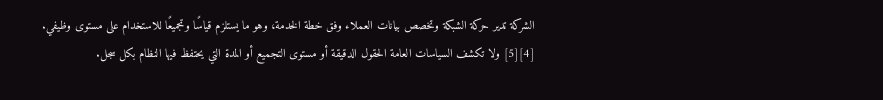الشركة تدير حركة الشبكة وتخصص بيانات العملاء وفق خطة الخدمة، وهو ما يستلزم قياسًا وتجميعًا للاستخدام على مستوى وظيفي. [4][5] ولا تكشف السياسات العامة الحقول الدقيقة أو مستوى التجميع أو المدة التي يحتفظ فيها النظام بكل سجل.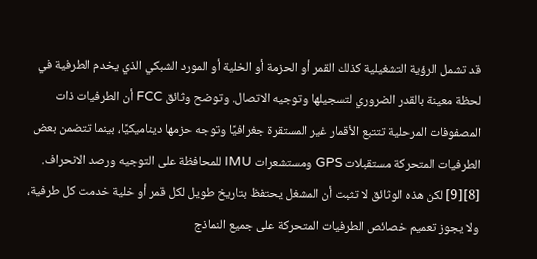قد تشمل الرؤية التشغيلية كذلك القمر أو الحزمة أو الخلية أو المورد الشبكي الذي يخدم الطرفية في لحظة معينة بالقدر الضروري لتسجيلها وتوجيه الاتصال. وتوضح وثائق FCC أن الطرفيات ذات المصفوفات المرحلية تتتبع الأقمار غير المستقرة جغرافيًا وتوجه حزمها ديناميكيًا، بينما تتضمن بعض الطرفيات المتحركة مستقبلات GPS ومستشعرات IMU للمحافظة على التوجيه ورصد الانحراف. [8][9] لكن هذه الوثائق لا تثبت أن المشغل يحتفظ بتاريخ طويل لكل قمر أو خلية خدمت كل طرفية، ولا يجوز تعميم خصائص الطرفيات المتحركة على جميع النماذج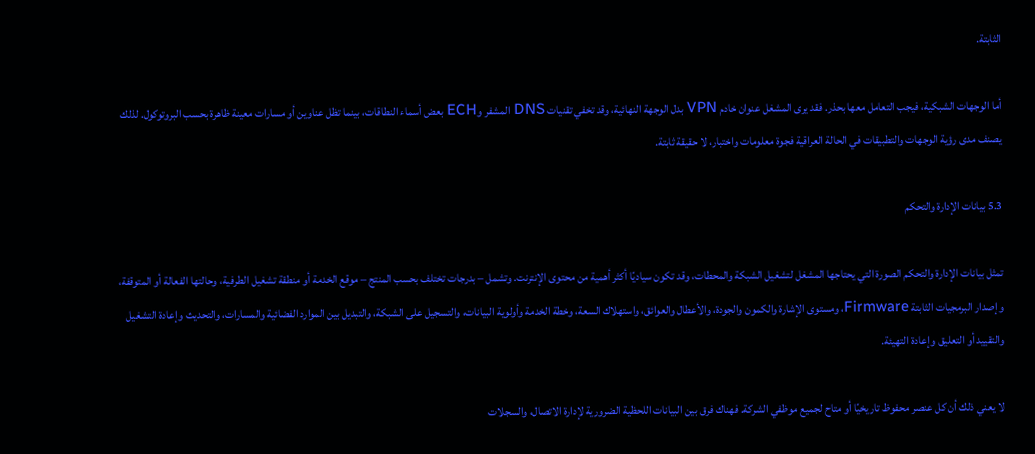الثابتة.

أما الوجهات الشبكية، فيجب التعامل معها بحذر. فقد يرى المشغل عنوان خادم VPN بدل الوجهة النهائية، وقد تخفي تقنيات DNS المشفر وECH بعض أسماء النطاقات، بينما تظل عناوين أو مسارات معينة ظاهرة بحسب البروتوكول. لذلك يصنف مدى رؤية الوجهات والتطبيقات في الحالة العراقية فجوة معلومات واختبار، لا حقيقة ثابتة.

5.3 بيانات الإدارة والتحكم

تمثل بيانات الإدارة والتحكم الصورة التي يحتاجها المشغل لتشغيل الشبكة والمحطات، وقد تكون سياديًا أكثر أهمية من محتوى الإنترنت. وتشمل – بدرجات تختلف بحسب المنتج – موقع الخدمة أو منطقة تشغيل الطرفية، وحالتها الفعالة أو المتوقفة، وإصدار البرمجيات الثابتة Firmware، ومستوى الإشارة والكمون والجودة، والأعطال والعوائق، واستهلاك السعة، وخطة الخدمة وأولوية البيانات، والتسجيل على الشبكة، والتبديل بين الموارد الفضائية والمسارات، والتحديث وإعادة التشغيل والتقييد أو التعليق وإعادة التهيئة.

لا يعني ذلك أن كل عنصر محفوظ تاريخيًا أو متاح لجميع موظفي الشركة. فهناك فرق بين البيانات اللحظية الضرورية لإدارة الاتصال، والسجلات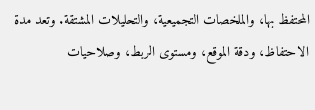المحتفظ بها، والملخصات التجميعية، والتحليلات المشتقة. وتعد مدة الاحتفاظ، ودقة الموقع، ومستوى الربط، وصلاحيات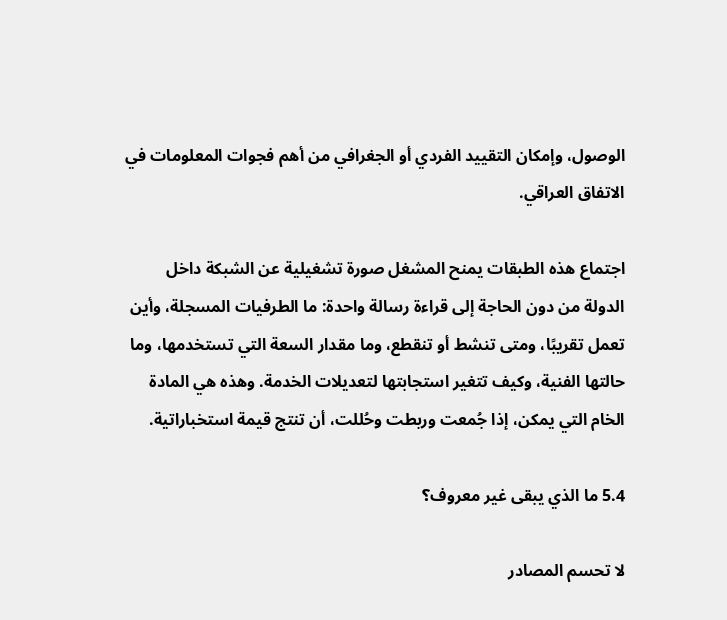الوصول، وإمكان التقييد الفردي أو الجغرافي من أهم فجوات المعلومات في الاتفاق العراقي.

اجتماع هذه الطبقات يمنح المشغل صورة تشغيلية عن الشبكة داخل الدولة من دون الحاجة إلى قراءة رسالة واحدة: ما الطرفيات المسجلة، وأين تعمل تقريبًا، ومتى تنشط أو تنقطع، وما مقدار السعة التي تستخدمها، وما حالتها الفنية، وكيف تتغير استجابتها لتعديلات الخدمة. وهذه هي المادة الخام التي يمكن، إذا جُمعت وربطت وحُللت، أن تنتج قيمة استخباراتية.

5.4 ما الذي يبقى غير معروف؟

لا تحسم المصادر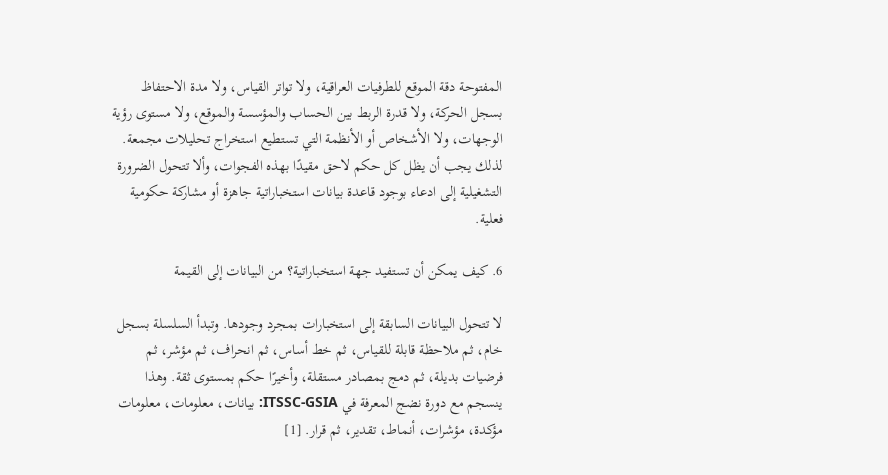المفتوحة دقة الموقع للطرفيات العراقية، ولا تواتر القياس، ولا مدة الاحتفاظ بسجل الحركة، ولا قدرة الربط بين الحساب والمؤسسة والموقع، ولا مستوى رؤية الوجهات، ولا الأشخاص أو الأنظمة التي تستطيع استخراج تحليلات مجمعة. لذلك يجب أن يظل كل حكم لاحق مقيدًا بهذه الفجوات، وألا تتحول الضرورة التشغيلية إلى ادعاء بوجود قاعدة بيانات استخباراتية جاهزة أو مشاركة حكومية فعلية.

6. كيف يمكن أن تستفيد جهة استخباراتية؟ من البيانات إلى القيمة

لا تتحول البيانات السابقة إلى استخبارات بمجرد وجودها. وتبدأ السلسلة بسجل خام، ثم ملاحظة قابلة للقياس، ثم خط أساس، ثم انحراف، ثم مؤشر، ثم فرضيات بديلة، ثم دمج بمصادر مستقلة، وأخيرًا حكم بمستوى ثقة. وهذا ينسجم مع دورة نضج المعرفة في ITSSC-GSIA: بيانات، معلومات، معلومات مؤكدة، مؤشرات، أنماط، تقدير، ثم قرار. [1]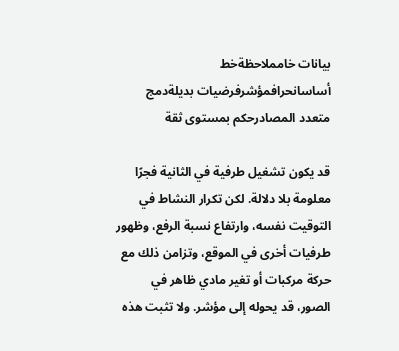بيانات خامملاحظةخط أساسانحرافمؤشرفرضيات بديلةدمج متعدد المصادرحكم بمستوى ثقة

قد يكون تشغيل طرفية في الثانية فجرًا معلومة بلا دلالة. لكن تكرار النشاط في التوقيت نفسه، وارتفاع نسبة الرفع، وظهور طرفيات أخرى في الموقع، وتزامن ذلك مع حركة مركبات أو تغير مادي ظاهر في الصور، قد يحوله إلى مؤشر. ولا تثبت هذه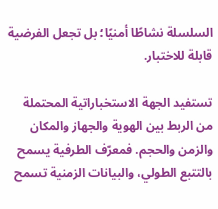السلسلة نشاطًا أمنيًا؛ بل تجعل الفرضية قابلة للاختبار.

تستفيد الجهة الاستخباراتية المحتملة من الربط بين الهوية والجهاز والمكان والزمن والحجم. فمعرّف الطرفية يسمح بالتتبع الطولي، والبيانات الزمنية تسمح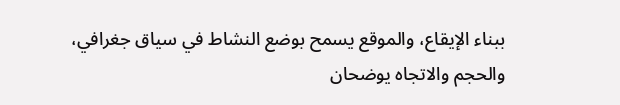ببناء الإيقاع، والموقع يسمح بوضع النشاط في سياق جغرافي، والحجم والاتجاه يوضحان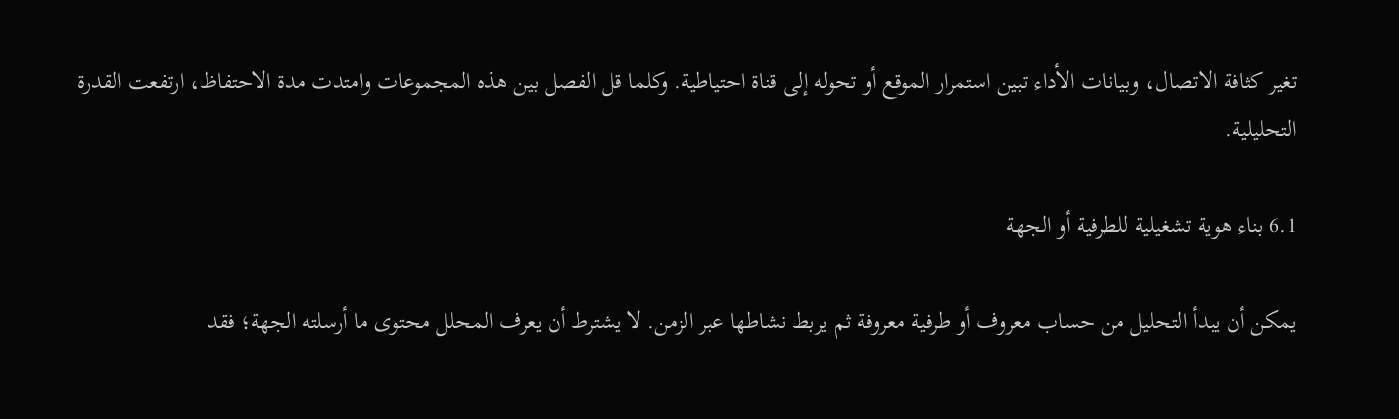تغير كثافة الاتصال، وبيانات الأداء تبين استمرار الموقع أو تحوله إلى قناة احتياطية. وكلما قل الفصل بين هذه المجموعات وامتدت مدة الاحتفاظ، ارتفعت القدرة التحليلية.

6.1 بناء هوية تشغيلية للطرفية أو الجهة

يمكن أن يبدأ التحليل من حساب معروف أو طرفية معروفة ثم يربط نشاطها عبر الزمن. لا يشترط أن يعرف المحلل محتوى ما أرسلته الجهة؛ فقد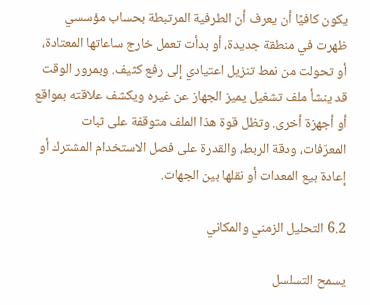يكون كافيًا أن يعرف أن الطرفية المرتبطة بحساب مؤسسي ظهرت في منطقة جديدة، أو بدأت تعمل خارج ساعاتها المعتادة، أو تحولت من نمط تنزيل اعتيادي إلى رفع كثيف. وبمرور الوقت قد ينشأ ملف تشغيل يميز الجهاز عن غيره ويكشف علاقته بمواقع أو أجهزة أخرى. وتظل قوة هذا الملف متوقفة على ثبات المعرّفات، ودقة الربط، والقدرة على فصل الاستخدام المشترك أو إعادة بيع المعدات أو نقلها بين الجهات.

6.2 التحليل الزمني والمكاني

يسمح التسلسل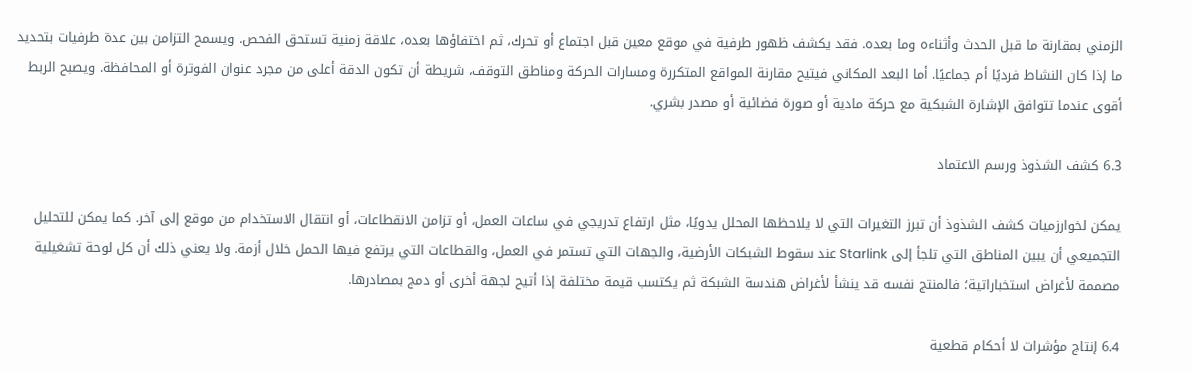الزمني بمقارنة ما قبل الحدث وأثناءه وما بعده. فقد يكشف ظهور طرفية في موقع معين قبل اجتماع أو تحرك، ثم اختفاؤها بعده، علاقة زمنية تستحق الفحص. ويسمح التزامن بين عدة طرفيات بتحديد ما إذا كان النشاط فرديًا أم جماعيًا. أما البعد المكاني فيتيح مقارنة المواقع المتكررة ومسارات الحركة ومناطق التوقف، شريطة أن تكون الدقة أعلى من مجرد عنوان الفوترة أو المحافظة. ويصبح الربط أقوى عندما تتوافق الإشارة الشبكية مع حركة مادية أو صورة فضائية أو مصدر بشري.

6.3 كشف الشذوذ ورسم الاعتماد

يمكن لخوارزميات كشف الشذوذ أن تبرز التغيرات التي لا يلاحظها المحلل يدويًا، مثل ارتفاع تدريجي في ساعات العمل، أو تزامن الانقطاعات، أو انتقال الاستخدام من موقع إلى آخر. كما يمكن للتحليل التجميعي أن يبين المناطق التي تلجأ إلى Starlink عند سقوط الشبكات الأرضية، والجهات التي تستمر في العمل، والقطاعات التي يرتفع فيها الحمل خلال أزمة. ولا يعني ذلك أن كل لوحة تشغيلية مصممة لأغراض استخباراتية؛ فالمنتج نفسه قد ينشأ لأغراض هندسة الشبكة ثم يكتسب قيمة مختلفة إذا أتيح لجهة أخرى أو دمج بمصادرها.

6.4 إنتاج مؤشرات لا أحكام قطعية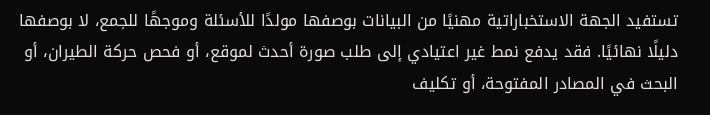تستفيد الجهة الاستخباراتية مهنيًا من البيانات بوصفها مولدًا للأسئلة وموجهًا للجمع، لا بوصفها دليلًا نهائيًا. فقد يدفع نمط غير اعتيادي إلى طلب صورة أحدث لموقع، أو فحص حركة الطيران، أو البحث في المصادر المفتوحة، أو تكليف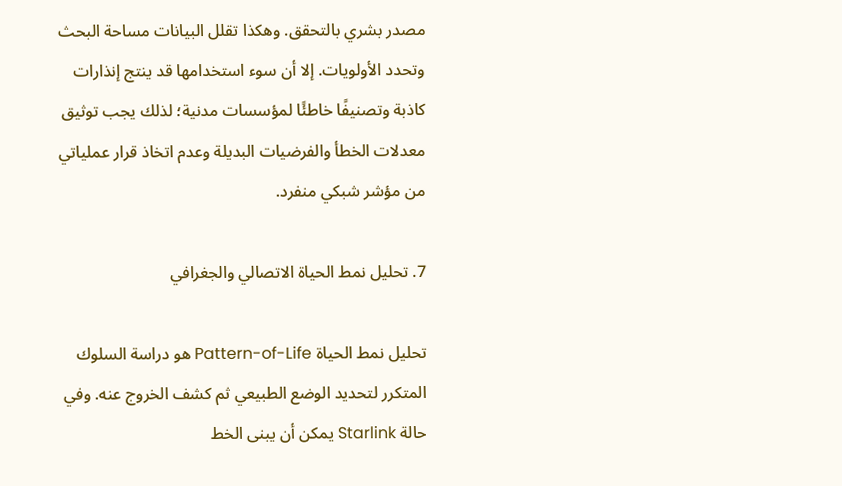مصدر بشري بالتحقق. وهكذا تقلل البيانات مساحة البحث وتحدد الأولويات. إلا أن سوء استخدامها قد ينتج إنذارات كاذبة وتصنيفًا خاطئًا لمؤسسات مدنية؛ لذلك يجب توثيق معدلات الخطأ والفرضيات البديلة وعدم اتخاذ قرار عملياتي من مؤشر شبكي منفرد.

7. تحليل نمط الحياة الاتصالي والجغرافي

تحليل نمط الحياة Pattern-of-Life هو دراسة السلوك المتكرر لتحديد الوضع الطبيعي ثم كشف الخروج عنه. وفي حالة Starlink يمكن أن يبنى الخط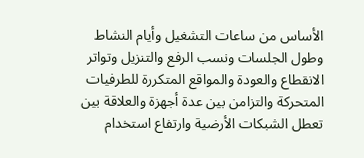الأساس من ساعات التشغيل وأيام النشاط وطول الجلسات ونسب الرفع والتنزيل وتواتر الانقطاع والعودة والمواقع المتكررة للطرفيات المتحركة والتزامن بين عدة أجهزة والعلاقة بين تعطل الشبكات الأرضية وارتفاع استخدام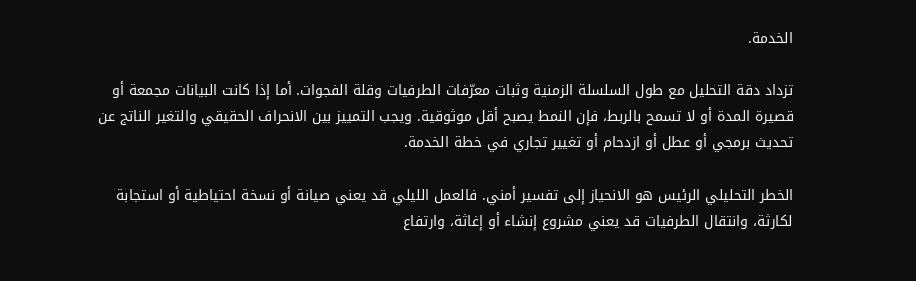الخدمة.

تزداد دقة التحليل مع طول السلسلة الزمنية وثبات معرّفات الطرفيات وقلة الفجوات. أما إذا كانت البيانات مجمعة أو قصيرة المدة أو لا تسمح بالربط، فإن النمط يصبح أقل موثوقية. ويجب التمييز بين الانحراف الحقيقي والتغير الناتج عن تحديث برمجي أو عطل أو ازدحام أو تغيير تجاري في خطة الخدمة.

الخطر التحليلي الرئيس هو الانحياز إلى تفسير أمني. فالعمل الليلي قد يعني صيانة أو نسخة احتياطية أو استجابة لكارثة، وانتقال الطرفيات قد يعني مشروع إنشاء أو إغاثة، وارتفاع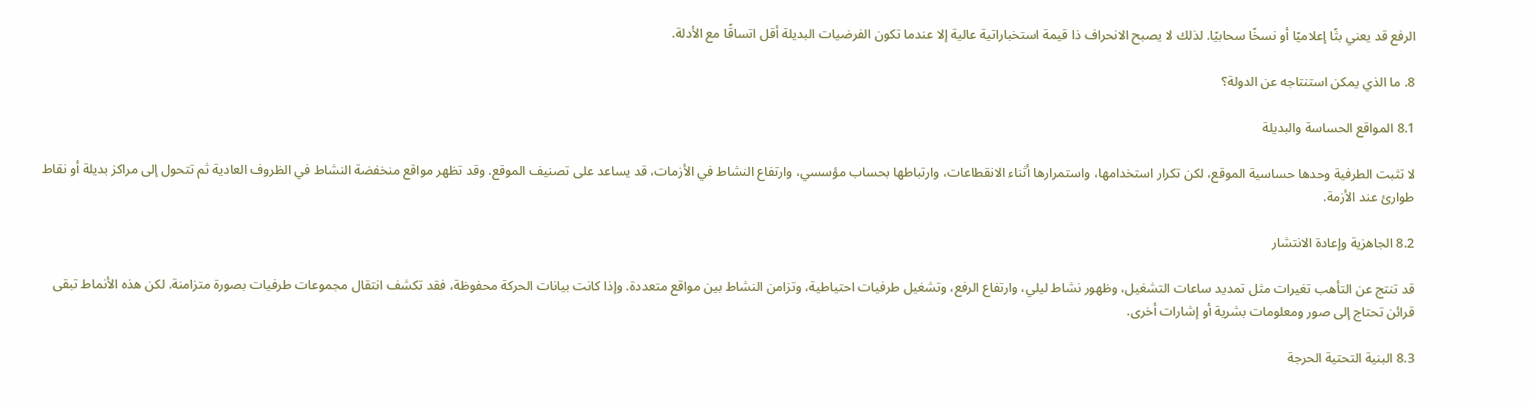الرفع قد يعني بثًا إعلاميًا أو نسخًا سحابيًا. لذلك لا يصبح الانحراف ذا قيمة استخباراتية عالية إلا عندما تكون الفرضيات البديلة أقل اتساقًا مع الأدلة.

8. ما الذي يمكن استنتاجه عن الدولة؟

8.1 المواقع الحساسة والبديلة

لا تثبت الطرفية وحدها حساسية الموقع، لكن تكرار استخدامها، واستمرارها أثناء الانقطاعات، وارتباطها بحساب مؤسسي، وارتفاع النشاط في الأزمات، قد يساعد على تصنيف الموقع. وقد تظهر مواقع منخفضة النشاط في الظروف العادية ثم تتحول إلى مراكز بديلة أو نقاط طوارئ عند الأزمة.

8.2 الجاهزية وإعادة الانتشار

قد تنتج عن التأهب تغيرات مثل تمديد ساعات التشغيل، وظهور نشاط ليلي، وارتفاع الرفع، وتشغيل طرفيات احتياطية، وتزامن النشاط بين مواقع متعددة. وإذا كانت بيانات الحركة محفوظة، فقد تكشف انتقال مجموعات طرفيات بصورة متزامنة. لكن هذه الأنماط تبقى قرائن تحتاج إلى صور ومعلومات بشرية أو إشارات أخرى.

8.3 البنية التحتية الحرجة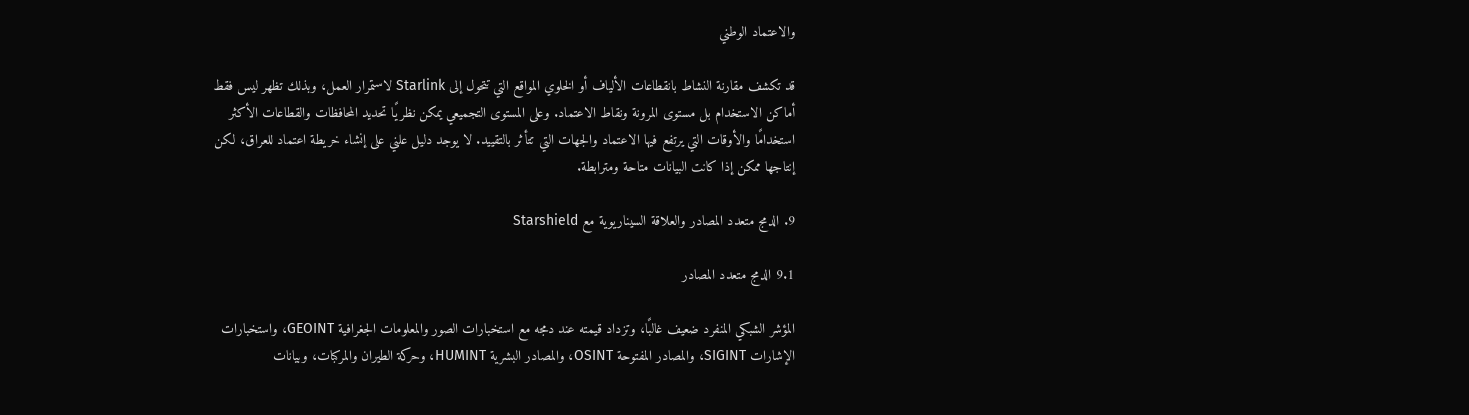والاعتماد الوطني

قد تكشف مقارنة النشاط بانقطاعات الألياف أو الخلوي المواقع التي تتحول إلى Starlink لاستمرار العمل، وبذلك تظهر ليس فقط أماكن الاستخدام بل مستوى المرونة ونقاط الاعتماد. وعلى المستوى التجميعي يمكن نظريًا تحديد المحافظات والقطاعات الأكثر استخدامًا والأوقات التي يرتفع فيها الاعتماد والجهات التي تتأثر بالتقييد. لا يوجد دليل علني على إنشاء خريطة اعتماد للعراق، لكن إنتاجها ممكن إذا كانت البيانات متاحة ومترابطة.

9. الدمج متعدد المصادر والعلاقة السيناريوية مع Starshield

9.1 الدمج متعدد المصادر

المؤشر الشبكي المنفرد ضعيف غالبًا، وتزداد قيمته عند دمجه مع استخبارات الصور والمعلومات الجغرافية GEOINT، واستخبارات الإشارات SIGINT، والمصادر المفتوحة OSINT، والمصادر البشرية HUMINT، وحركة الطيران والمركبات، وبيانات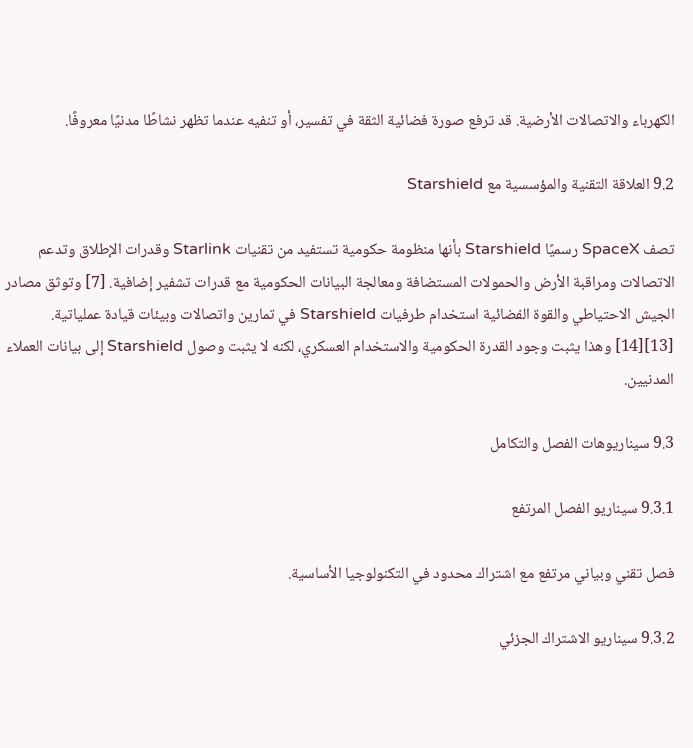الكهرباء والاتصالات الأرضية. قد ترفع صورة فضائية الثقة في تفسير، أو تنفيه عندما تظهر نشاطًا مدنيًا معروفًا.

9.2 العلاقة التقنية والمؤسسية مع Starshield

تصف SpaceX رسميًا Starshield بأنها منظومة حكومية تستفيد من تقنيات Starlink وقدرات الإطلاق وتدعم الاتصالات ومراقبة الأرض والحمولات المستضافة ومعالجة البيانات الحكومية مع قدرات تشفير إضافية. [7] وتوثق مصادر الجيش الاحتياطي والقوة الفضائية استخدام طرفيات Starshield في تمارين واتصالات وبيئات قيادة عملياتية. [13][14] وهذا يثبت وجود القدرة الحكومية والاستخدام العسكري، لكنه لا يثبت وصول Starshield إلى بيانات العملاء المدنيين.

9.3 سيناريوهات الفصل والتكامل

9.3.1 سيناريو الفصل المرتفع

فصل تقني وبياني مرتفع مع اشتراك محدود في التكنولوجيا الأساسية.

9.3.2 سيناريو الاشتراك الجزئي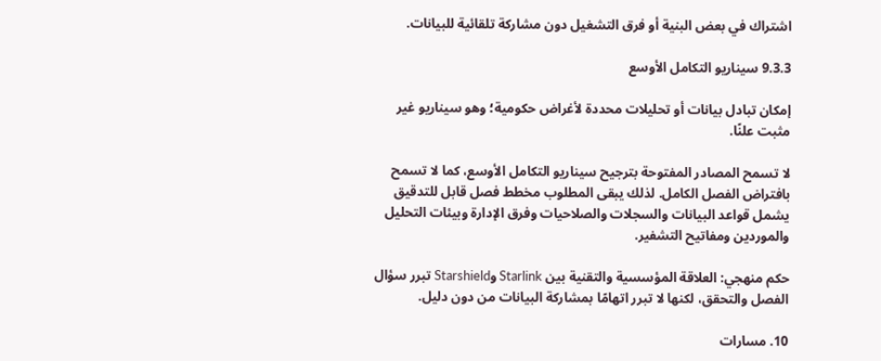اشتراك في بعض البنية أو فرق التشغيل دون مشاركة تلقائية للبيانات.

9.3.3 سيناريو التكامل الأوسع

إمكان تبادل بيانات أو تحليلات محددة لأغراض حكومية؛ وهو سيناريو غير مثبت علنًا.

لا تسمح المصادر المفتوحة بترجيح سيناريو التكامل الأوسع، كما لا تسمح بافتراض الفصل الكامل. لذلك يبقى المطلوب مخطط فصل قابل للتدقيق يشمل قواعد البيانات والسجلات والصلاحيات وفرق الإدارة وبيئات التحليل والموردين ومفاتيح التشفير.

حكم منهجي: العلاقة المؤسسية والتقنية بين Starlink وStarshield تبرر سؤال الفصل والتحقق، لكنها لا تبرر اتهامًا بمشاركة البيانات من دون دليل.

10. مسارات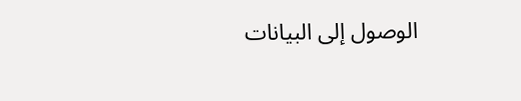الوصول إلى البيانات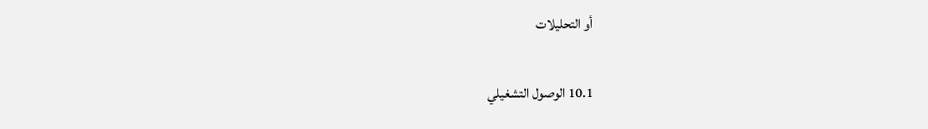أو التحليلات

10.1 الوصول التشغيلي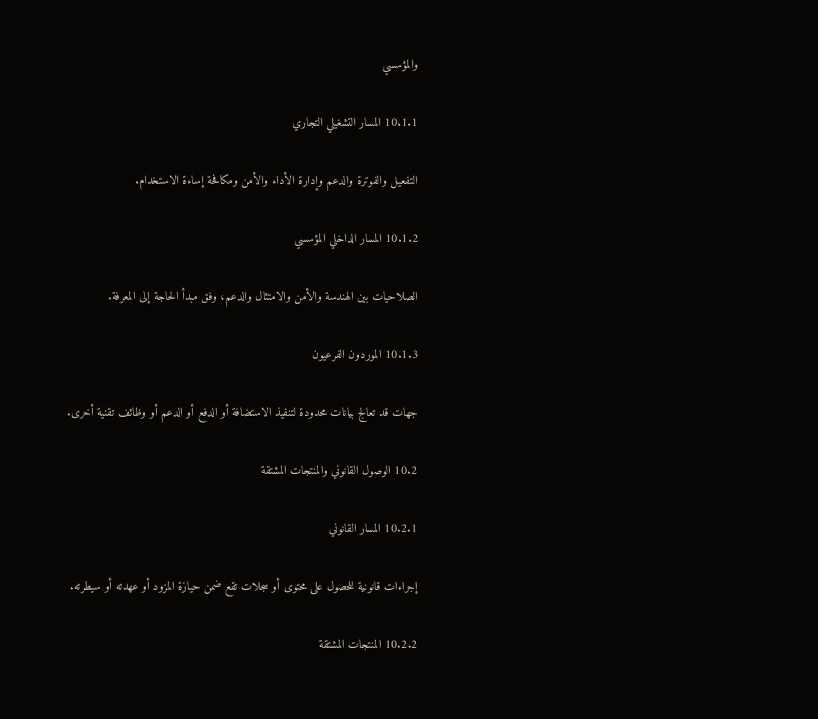والمؤسسي

10.1.1 المسار التشغيلي التجاري

التفعيل والفوترة والدعم وإدارة الأداء والأمن ومكافحة إساءة الاستخدام.

10.1.2 المسار الداخلي المؤسسي

الصلاحيات بين الهندسة والأمن والامتثال والدعم، وفق مبدأ الحاجة إلى المعرفة.

10.1.3 الموردون الفرعيون

جهات قد تعالج بيانات محدودة لتنفيذ الاستضافة أو الدفع أو الدعم أو وظائف تقنية أخرى.

10.2 الوصول القانوني والمنتجات المشتقة

10.2.1 المسار القانوني

إجراءات قانونية للحصول على محتوى أو سجلات تقع ضمن حيازة المزود أو عهدته أو سيطرته.

10.2.2 المنتجات المشتقة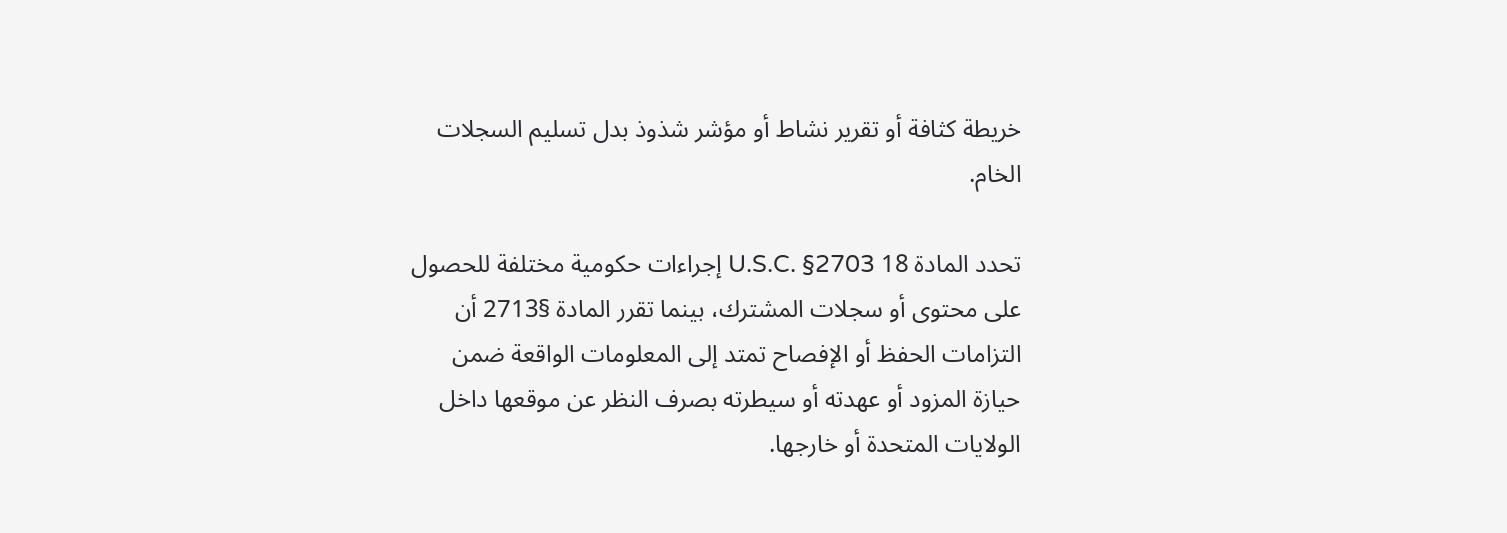خريطة كثافة أو تقرير نشاط أو مؤشر شذوذ بدل تسليم السجلات الخام.

تحدد المادة 18 U.S.C. §2703 إجراءات حكومية مختلفة للحصول على محتوى أو سجلات المشترك، بينما تقرر المادة §2713 أن التزامات الحفظ أو الإفصاح تمتد إلى المعلومات الواقعة ضمن حيازة المزود أو عهدته أو سيطرته بصرف النظر عن موقعها داخل الولايات المتحدة أو خارجها.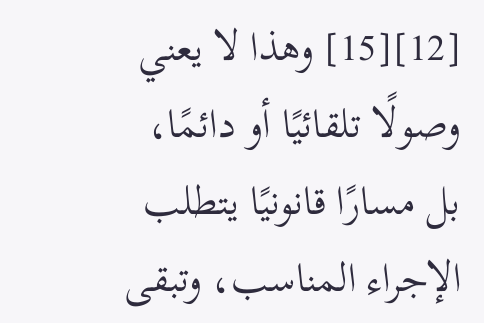[12][15] وهذا لا يعني وصولًا تلقائيًا أو دائمًا، بل مسارًا قانونيًا يتطلب الإجراء المناسب، وتبقى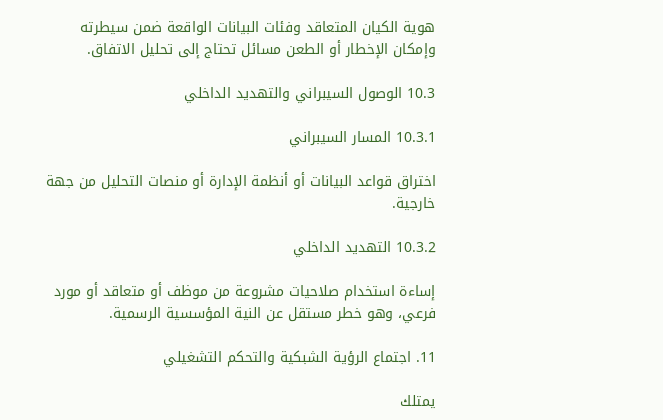هوية الكيان المتعاقد وفئات البيانات الواقعة ضمن سيطرته وإمكان الإخطار أو الطعن مسائل تحتاج إلى تحليل الاتفاق.

10.3 الوصول السيبراني والتهديد الداخلي

10.3.1 المسار السيبراني

اختراق قواعد البيانات أو أنظمة الإدارة أو منصات التحليل من جهة خارجية.

10.3.2 التهديد الداخلي

إساءة استخدام صلاحيات مشروعة من موظف أو متعاقد أو مورد فرعي، وهو خطر مستقل عن النية المؤسسية الرسمية.

11. اجتماع الرؤية الشبكية والتحكم التشغيلي

يمتلك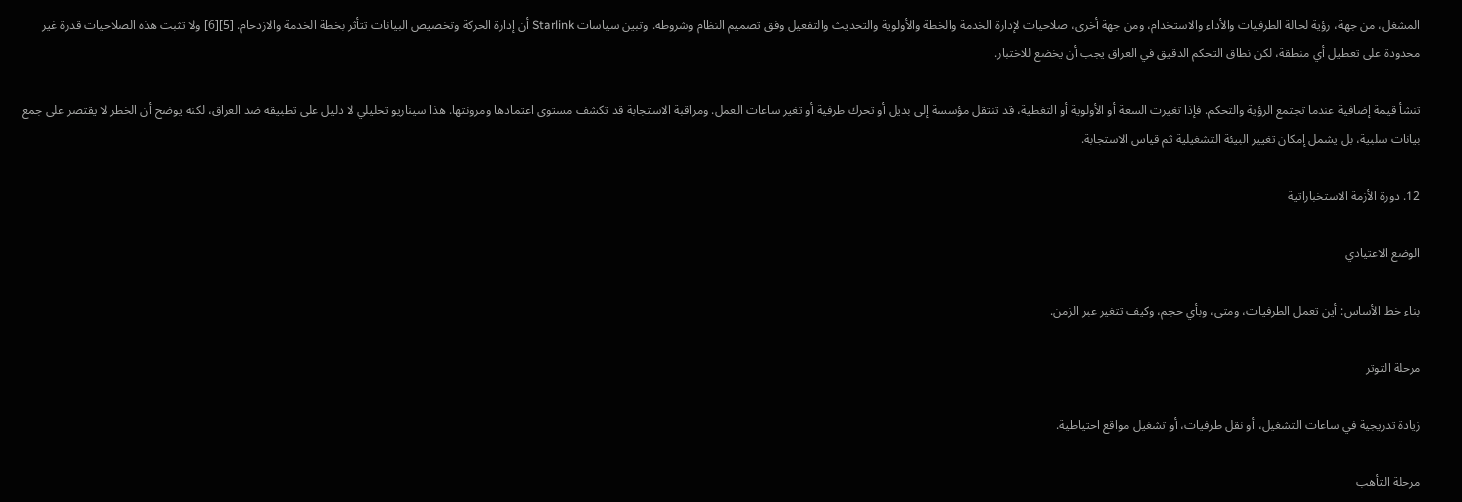المشغل، من جهة، رؤية لحالة الطرفيات والأداء والاستخدام، ومن جهة أخرى، صلاحيات لإدارة الخدمة والخطة والأولوية والتحديث والتفعيل وفق تصميم النظام وشروطه. وتبين سياسات Starlink أن إدارة الحركة وتخصيص البيانات تتأثر بخطة الخدمة والازدحام. [5][6] ولا تثبت هذه الصلاحيات قدرة غير محدودة على تعطيل أي منطقة، لكن نطاق التحكم الدقيق في العراق يجب أن يخضع للاختبار.

تنشأ قيمة إضافية عندما تجتمع الرؤية والتحكم. فإذا تغيرت السعة أو الأولوية أو التغطية، قد تنتقل مؤسسة إلى بديل أو تحرك طرفية أو تغير ساعات العمل. ومراقبة الاستجابة قد تكشف مستوى اعتمادها ومرونتها. هذا سيناريو تحليلي لا دليل على تطبيقه ضد العراق، لكنه يوضح أن الخطر لا يقتصر على جمع بيانات سلبية، بل يشمل إمكان تغيير البيئة التشغيلية ثم قياس الاستجابة.

12. دورة الأزمة الاستخباراتية

الوضع الاعتيادي

بناء خط الأساس: أين تعمل الطرفيات، ومتى، وبأي حجم، وكيف تتغير عبر الزمن.

مرحلة التوتر

زيادة تدريجية في ساعات التشغيل، أو نقل طرفيات، أو تشغيل مواقع احتياطية.

مرحلة التأهب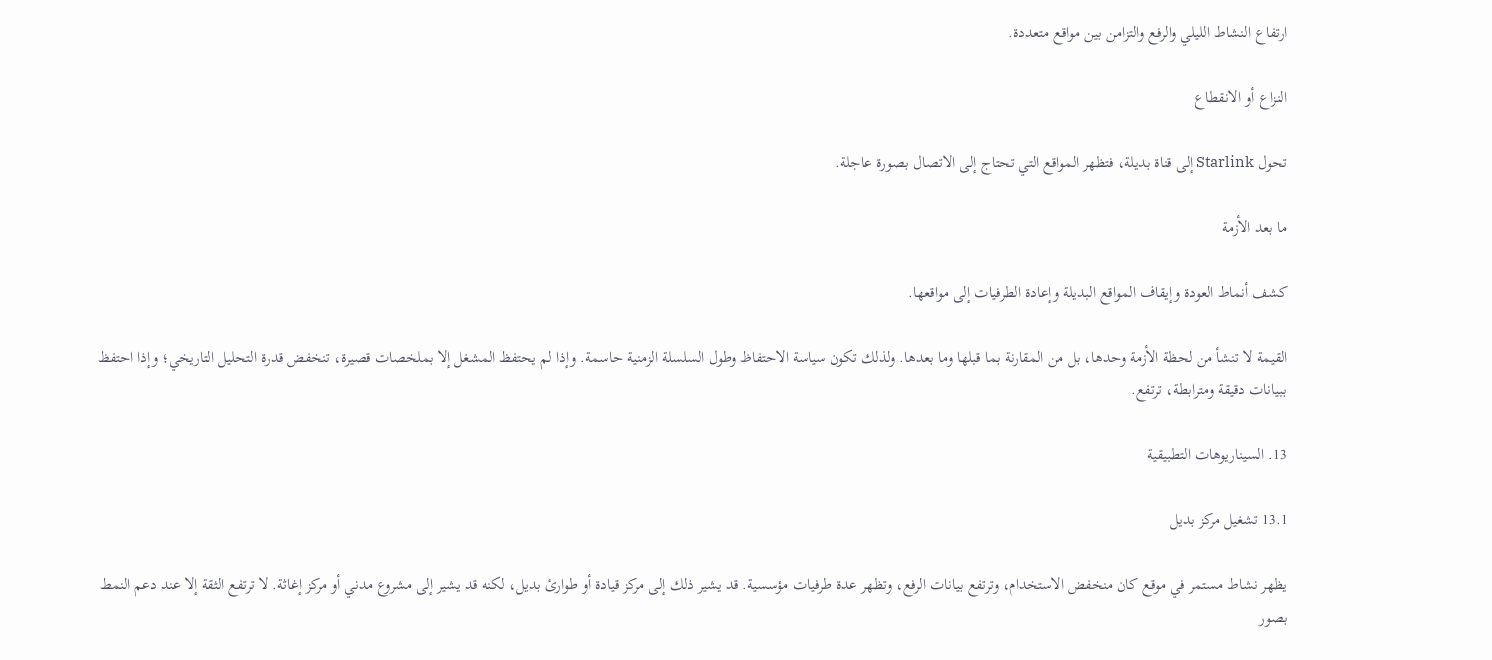ارتفاع النشاط الليلي والرفع والتزامن بين مواقع متعددة.

النزاع أو الانقطاع

تحول Starlink إلى قناة بديلة، فتظهر المواقع التي تحتاج إلى الاتصال بصورة عاجلة.

ما بعد الأزمة

كشف أنماط العودة وإيقاف المواقع البديلة وإعادة الطرفيات إلى مواقعها.

القيمة لا تنشأ من لحظة الأزمة وحدها، بل من المقارنة بما قبلها وما بعدها. ولذلك تكون سياسة الاحتفاظ وطول السلسلة الزمنية حاسمة. وإذا لم يحتفظ المشغل إلا بملخصات قصيرة، تنخفض قدرة التحليل التاريخي؛ وإذا احتفظ ببيانات دقيقة ومترابطة، ترتفع.

13. السيناريوهات التطبيقية

13.1 تشغيل مركز بديل

يظهر نشاط مستمر في موقع كان منخفض الاستخدام، وترتفع بيانات الرفع، وتظهر عدة طرفيات مؤسسية. قد يشير ذلك إلى مركز قيادة أو طوارئ بديل، لكنه قد يشير إلى مشروع مدني أو مركز إغاثة. لا ترتفع الثقة إلا عند دعم النمط بصور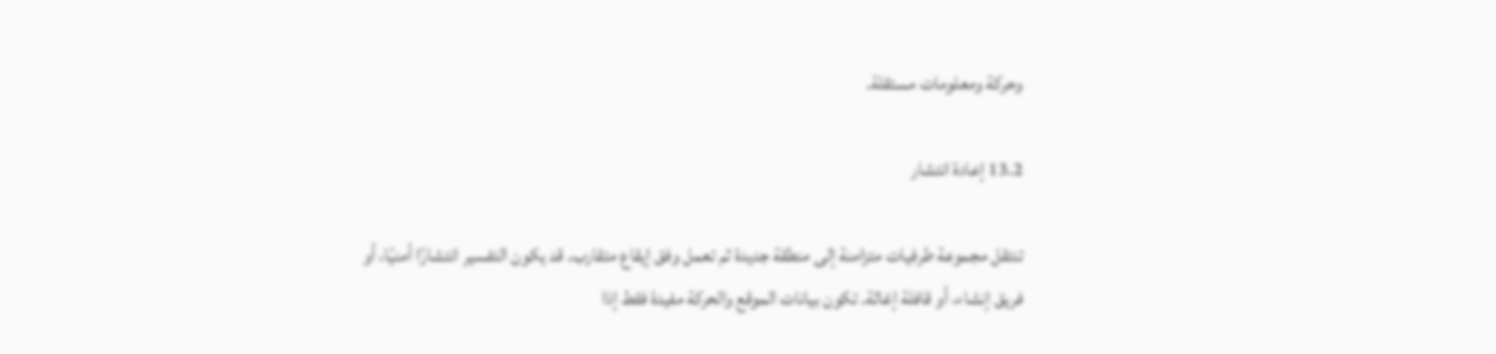وحركة ومعلومات مستقلة.

13.2 إعادة انتشار

تنتقل مجموعة طرفيات متزامنة إلى منطقة جديدة ثم تعمل وفق إيقاع متقارب. قد يكون التفسير انتشارًا أمنيًا، أو فريق إنشاء، أو قافلة إغاثة. تكون بيانات الموقع والحركة مفيدة فقط إذا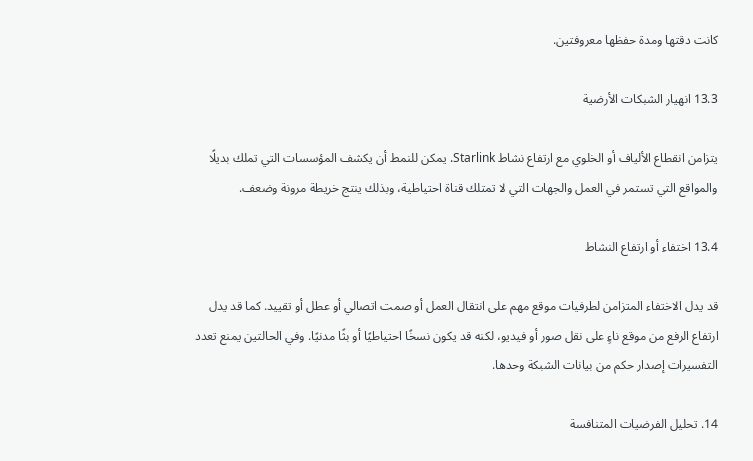كانت دقتها ومدة حفظها معروفتين.

13.3 انهيار الشبكات الأرضية

يتزامن انقطاع الألياف أو الخلوي مع ارتفاع نشاط Starlink. يمكن للنمط أن يكشف المؤسسات التي تملك بديلًا والمواقع التي تستمر في العمل والجهات التي لا تمتلك قناة احتياطية، وبذلك ينتج خريطة مرونة وضعف.

13.4 اختفاء أو ارتفاع النشاط

قد يدل الاختفاء المتزامن لطرفيات موقع مهم على انتقال العمل أو صمت اتصالي أو عطل أو تقييد. كما قد يدل ارتفاع الرفع من موقع ناءٍ على نقل صور أو فيديو، لكنه قد يكون نسخًا احتياطيًا أو بثًا مدنيًا. وفي الحالتين يمنع تعدد التفسيرات إصدار حكم من بيانات الشبكة وحدها.

14. تحليل الفرضيات المتنافسة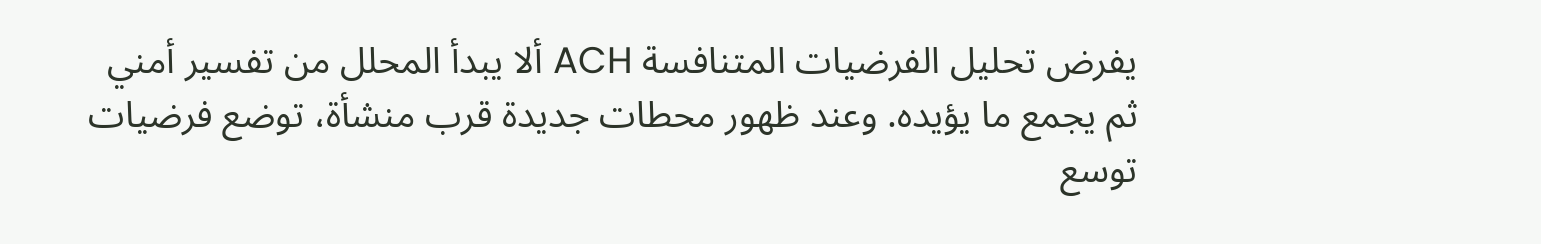يفرض تحليل الفرضيات المتنافسة ACH ألا يبدأ المحلل من تفسير أمني ثم يجمع ما يؤيده. وعند ظهور محطات جديدة قرب منشأة، توضع فرضيات توسع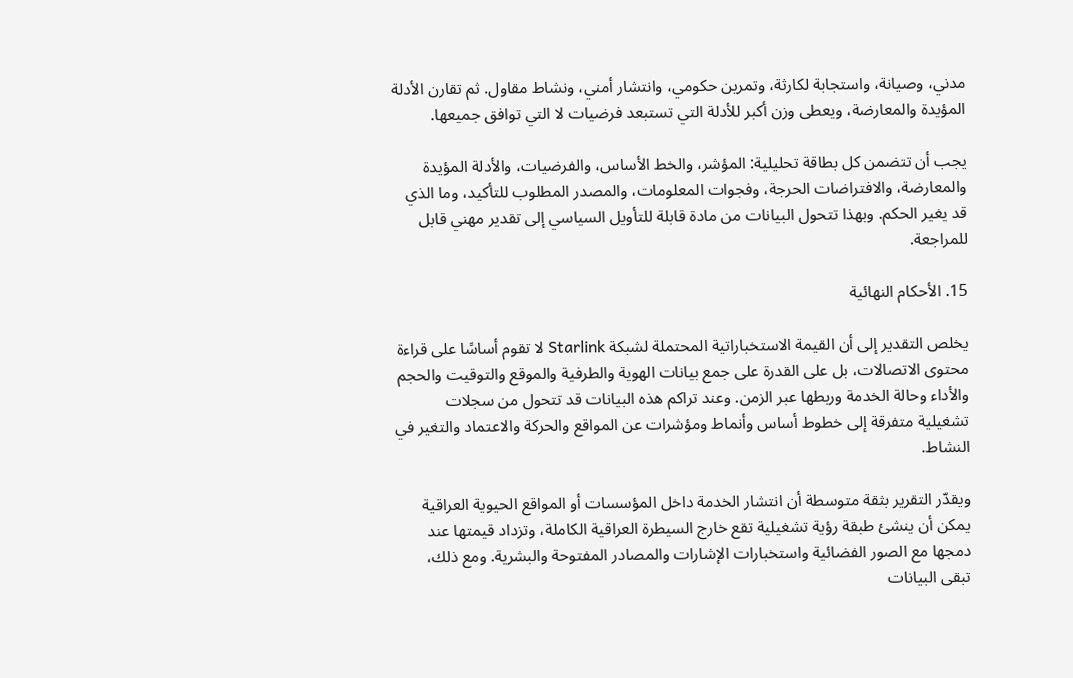مدني، وصيانة، واستجابة لكارثة، وتمرين حكومي، وانتشار أمني، ونشاط مقاول. ثم تقارن الأدلة المؤيدة والمعارضة، ويعطى وزن أكبر للأدلة التي تستبعد فرضيات لا التي توافق جميعها.

يجب أن تتضمن كل بطاقة تحليلية: المؤشر، والخط الأساس، والفرضيات، والأدلة المؤيدة والمعارضة، والافتراضات الحرجة، وفجوات المعلومات، والمصدر المطلوب للتأكيد، وما الذي قد يغير الحكم. وبهذا تتحول البيانات من مادة قابلة للتأويل السياسي إلى تقدير مهني قابل للمراجعة.

15. الأحكام النهائية

يخلص التقدير إلى أن القيمة الاستخباراتية المحتملة لشبكة Starlink لا تقوم أساسًا على قراءة محتوى الاتصالات، بل على القدرة على جمع بيانات الهوية والطرفية والموقع والتوقيت والحجم والأداء وحالة الخدمة وربطها عبر الزمن. وعند تراكم هذه البيانات قد تتحول من سجلات تشغيلية متفرقة إلى خطوط أساس وأنماط ومؤشرات عن المواقع والحركة والاعتماد والتغير في النشاط.

ويقدّر التقرير بثقة متوسطة أن انتشار الخدمة داخل المؤسسات أو المواقع الحيوية العراقية يمكن أن ينشئ طبقة رؤية تشغيلية تقع خارج السيطرة العراقية الكاملة، وتزداد قيمتها عند دمجها مع الصور الفضائية واستخبارات الإشارات والمصادر المفتوحة والبشرية. ومع ذلك، تبقى البيانات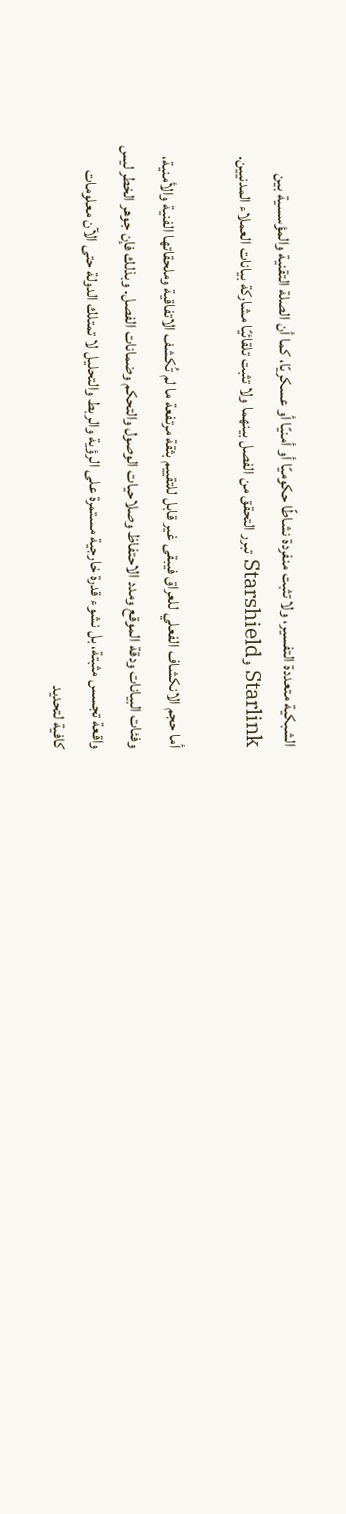الشبكية متعددة التفسير، ولا تثبت منفردة نشاطًا حكوميًا أو أمنيًا أو عسكريًا، كما أن الصلة التقنية والمؤسسية بين Starlink وStarshield تبرر التحقق من الفصل بينهما ولا تثبت تلقائيًا مشاركة بيانات العملاء المدنيين.

أما حجم الانكشاف الفعلي للعراق فيبقى غير قابل للتقييم بثقة مرتفعة ما لم تُكشف الاتفاقية وملحقاتها الفنية والأمنية، وفئات البيانات ودقة الموقع ومدد الاحتفاظ وصلاحيات الوصول والتحكم وضمانات الفصل. وبذلك فإن جوهر الخطر ليس واقعة تجسس مثبتة، بل نشوء قدرة خارجية مستمرة على الرؤية والربط والتحليل لا تمتلك الدولة حتى الآن معلومات كافية لتحديد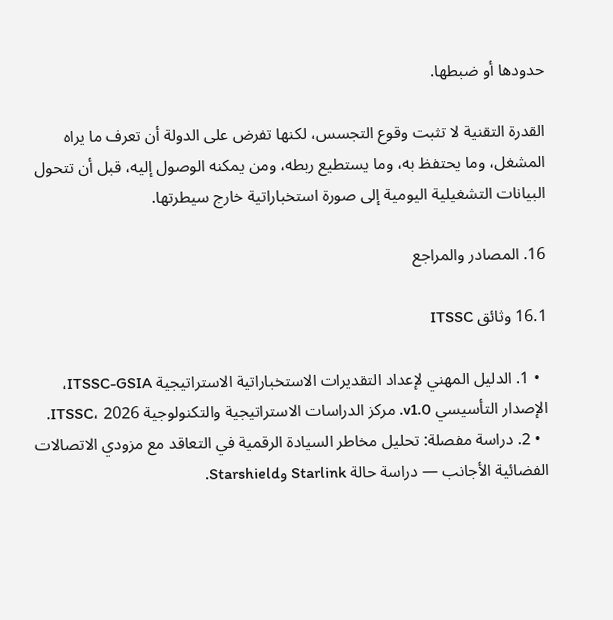حدودها أو ضبطها.

القدرة التقنية لا تثبت وقوع التجسس، لكنها تفرض على الدولة أن تعرف ما يراه المشغل، وما يحتفظ به، وما يستطيع ربطه، ومن يمكنه الوصول إليه، قبل أن تتحول البيانات التشغيلية اليومية إلى صورة استخباراتية خارج سيطرتها.

16. المصادر والمراجع

16.1 وثائق ITSSC

  • 1. الدليل المهني لإعداد التقديرات الاستخباراتية الاستراتيجية ITSSC-GSIA، الإصدار التأسيسي v1.0. مركز الدراسات الاستراتيجية والتكنولوجية ITSSC، 2026.
  • 2. دراسة مفصلة: تحليل مخاطر السيادة الرقمية في التعاقد مع مزودي الاتصالات الفضائية الأجانب — دراسة حالة Starlink وStarshield.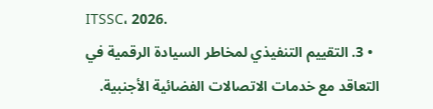ITSSC، 2026.
  • 3. التقييم التنفيذي لمخاطر السيادة الرقمية في التعاقد مع خدمات الاتصالات الفضائية الأجنبية.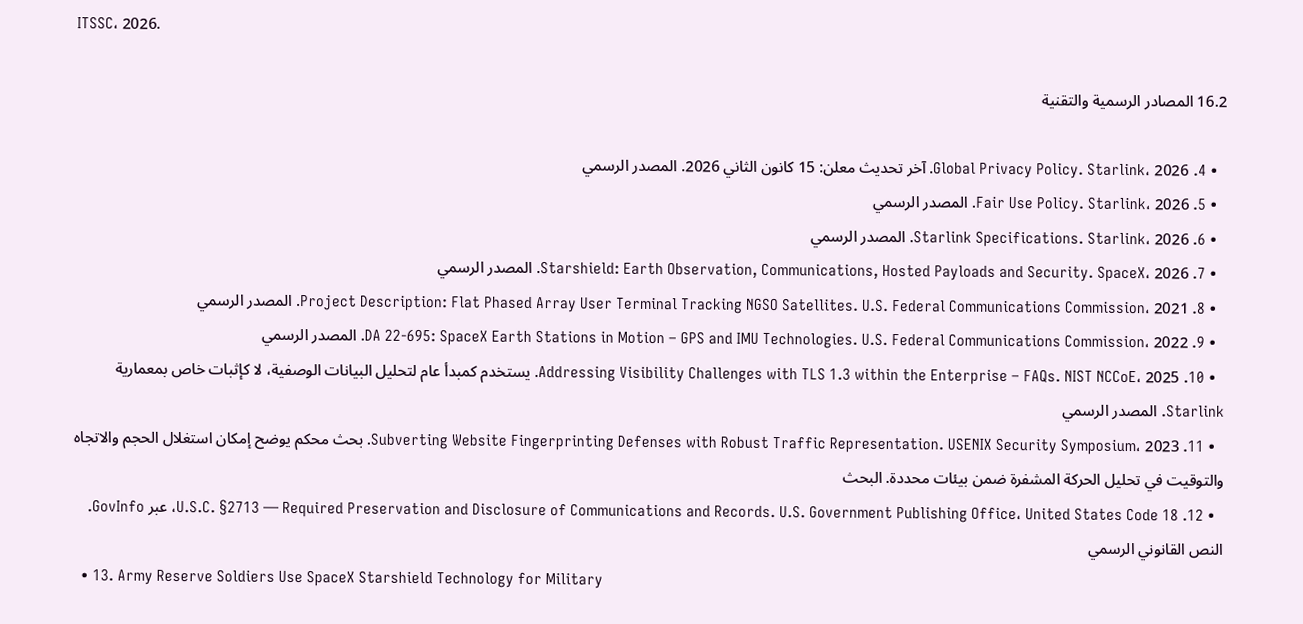ITSSC، 2026.

16.2 المصادر الرسمية والتقنية

  • 4. Global Privacy Policy. Starlink، 2026. آخر تحديث معلن: 15 كانون الثاني 2026. المصدر الرسمي
  • 5. Fair Use Policy. Starlink، 2026. المصدر الرسمي
  • 6. Starlink Specifications. Starlink، 2026. المصدر الرسمي
  • 7. Starshield: Earth Observation, Communications, Hosted Payloads and Security. SpaceX، 2026. المصدر الرسمي
  • 8. Project Description: Flat Phased Array User Terminal Tracking NGSO Satellites. U.S. Federal Communications Commission، 2021. المصدر الرسمي
  • 9. DA 22-695: SpaceX Earth Stations in Motion – GPS and IMU Technologies. U.S. Federal Communications Commission، 2022. المصدر الرسمي
  • 10. Addressing Visibility Challenges with TLS 1.3 within the Enterprise – FAQs. NIST NCCoE، 2025. يستخدم كمبدأ عام لتحليل البيانات الوصفية، لا كإثبات خاص بمعمارية Starlink. المصدر الرسمي
  • 11. Subverting Website Fingerprinting Defenses with Robust Traffic Representation. USENIX Security Symposium، 2023. بحث محكم يوضح إمكان استغلال الحجم والاتجاه والتوقيت في تحليل الحركة المشفرة ضمن بيئات محددة. البحث
  • 12. 18 U.S.C. §2713 — Required Preservation and Disclosure of Communications and Records. U.S. Government Publishing Office، United States Code، عبر GovInfo. النص القانوني الرسمي
  • 13. Army Reserve Soldiers Use SpaceX Starshield Technology for Military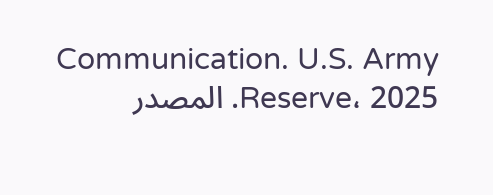Communication. U.S. Army Reserve، 2025. المصدر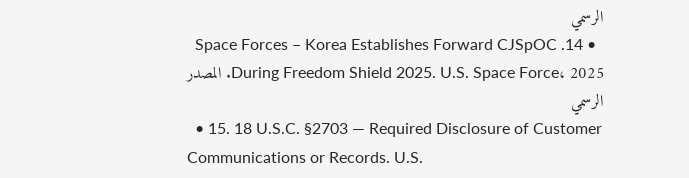الرسمي
  • 14. Space Forces – Korea Establishes Forward CJSpOC During Freedom Shield 2025. U.S. Space Force، 2025. المصدر الرسمي
  • 15. 18 U.S.C. §2703 — Required Disclosure of Customer Communications or Records. U.S.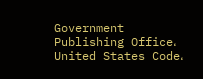Government Publishing Office، United States Code،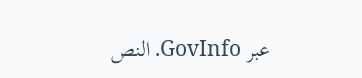عبر GovInfo. النص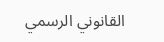القانوني الرسمي